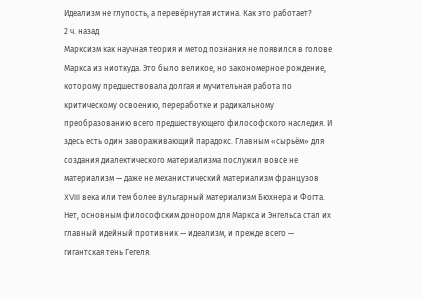Идеализм не глупость, а перевёрнутая истина. Как это работает?
2 ч. назад
Марксизм как научная теория и метод познания не появился в голове Маркса из ниоткуда. Это было великое, но закономерное рождение, которому предшествовала долгая и мучительная работа по критическому освоению, переработке и радикальному преобразованию всего предшествующего философского наследия. И здесь есть один завораживающий парадокс. Главным «сырьём» для создания диалектического материализма послужил вовсе не материализм — даже не механистический материализм французов XVIII века или тем более вульгарный материализм Бюхнера и Фогта. Нет, основным философским донором для Маркса и Энгельса стал их главный идейный противник — идеализм, и прежде всего — гигантская тень Гегеля.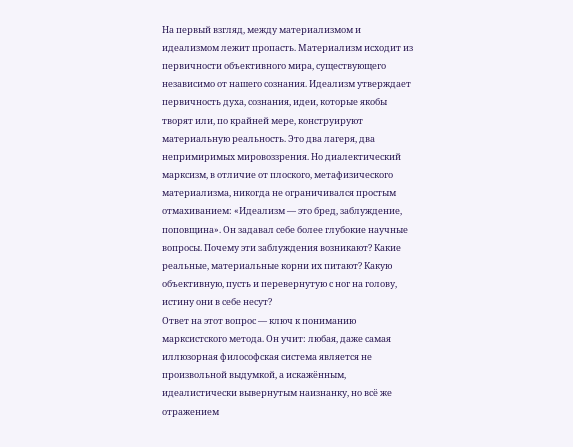На первый взгляд, между материализмом и идеализмом лежит пропасть. Материализм исходит из первичности объективного мира, существующего независимо от нашего сознания. Идеализм утверждает первичность духа, сознания, идеи, которые якобы творят или, по крайней мере, конструируют материальную реальность. Это два лагеря, два непримиримых мировоззрения. Но диалектический марксизм, в отличие от плоского, метафизического материализма, никогда не ограничивался простым отмахиванием: «Идеализм — это бред, заблуждение, поповщина». Он задавал себе более глубокие научные вопросы. Почему эти заблуждения возникают? Какие реальные, материальные корни их питают? Какую объективную, пусть и перевернутую с ног на голову, истину они в себе несут?
Ответ на этот вопрос — ключ к пониманию марксистского метода. Он учит: любая, даже самая иллюзорная философская система является не произвольной выдумкой, а искажённым, идеалистически вывернутым наизнанку, но всё же отражением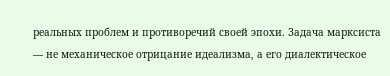реальных проблем и противоречий своей эпохи. Задача марксиста — не механическое отрицание идеализма, а его диалектическое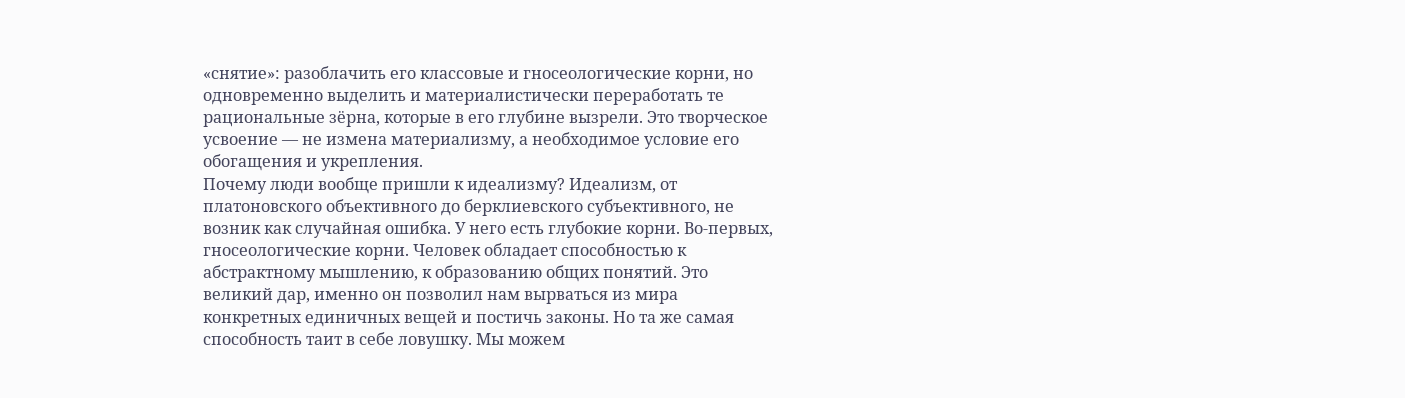«снятие»: разоблачить его классовые и гносеологические корни, но одновременно выделить и материалистически переработать те рациональные зёрна, которые в его глубине вызрели. Это творческое усвоение — не измена материализму, а необходимое условие его обогащения и укрепления.
Почему люди вообще пришли к идеализму? Идеализм, от платоновского объективного до берклиевского субъективного, не возник как случайная ошибка. У него есть глубокие корни. Во-первых, гносеологические корни. Человек обладает способностью к абстрактному мышлению, к образованию общих понятий. Это великий дар, именно он позволил нам вырваться из мира конкретных единичных вещей и постичь законы. Но та же самая способность таит в себе ловушку. Мы можем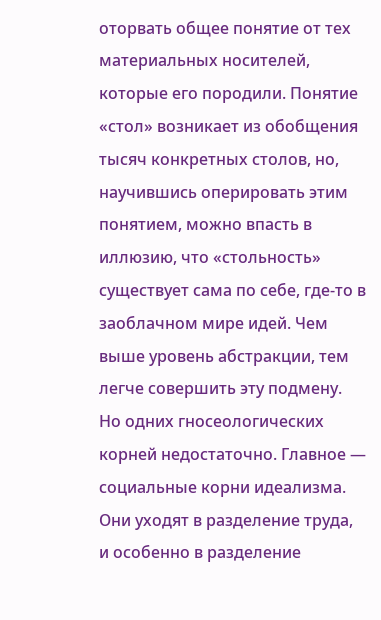оторвать общее понятие от тех материальных носителей, которые его породили. Понятие «стол» возникает из обобщения тысяч конкретных столов, но, научившись оперировать этим понятием, можно впасть в иллюзию, что «стольность» существует сама по себе, где-то в заоблачном мире идей. Чем выше уровень абстракции, тем легче совершить эту подмену.
Но одних гносеологических корней недостаточно. Главное — социальные корни идеализма. Они уходят в разделение труда, и особенно в разделение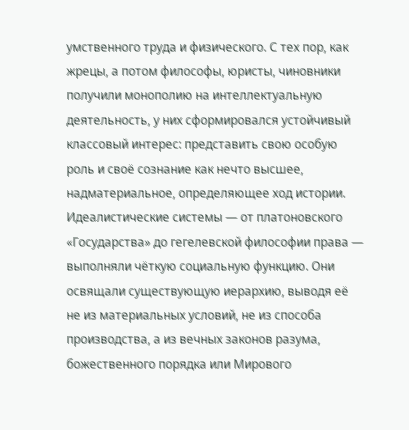умственного труда и физического. С тех пор, как жрецы, а потом философы, юристы, чиновники получили монополию на интеллектуальную деятельность, у них сформировался устойчивый классовый интерес: представить свою особую роль и своё сознание как нечто высшее, надматериальное, определяющее ход истории. Идеалистические системы — от платоновского «Государства» до гегелевской философии права — выполняли чёткую социальную функцию. Они освящали существующую иерархию, выводя её не из материальных условий, не из способа производства, а из вечных законов разума, божественного порядка или Мирового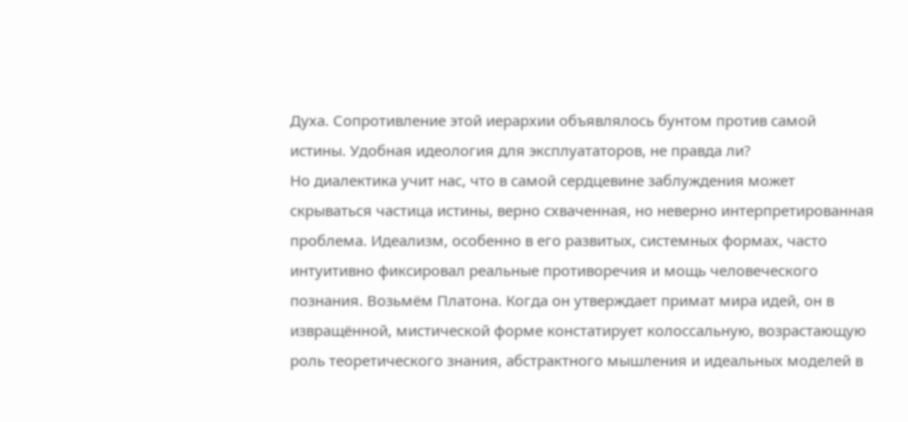Духа. Сопротивление этой иерархии объявлялось бунтом против самой истины. Удобная идеология для эксплуататоров, не правда ли?
Но диалектика учит нас, что в самой сердцевине заблуждения может скрываться частица истины, верно схваченная, но неверно интерпретированная проблема. Идеализм, особенно в его развитых, системных формах, часто интуитивно фиксировал реальные противоречия и мощь человеческого познания. Возьмём Платона. Когда он утверждает примат мира идей, он в извращённой, мистической форме констатирует колоссальную, возрастающую роль теоретического знания, абстрактного мышления и идеальных моделей в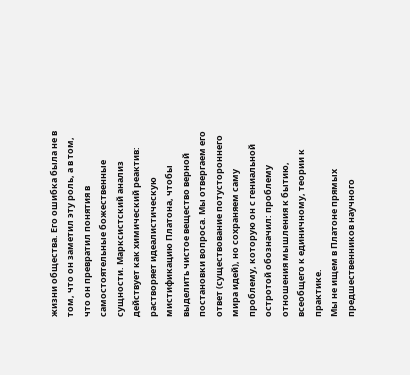жизни общества. Его ошибка была не в том, что он заметил эту роль, а в том, что он превратил понятия в самостоятельные божественные сущности. Марксистский анализ действует как химический реактив: растворяет идеалистическую мистификацию Платона, чтобы выделить чистое вещество верной постановки вопроса. Мы отвергаем его ответ (существование потустороннего мира идей), но сохраняем саму проблему, которую он с гениальной остротой обозначил: проблему отношения мышления к бытию, всеобщего к единичному, теории к практике.
Мы не ищем в Платоне прямых предшественников научного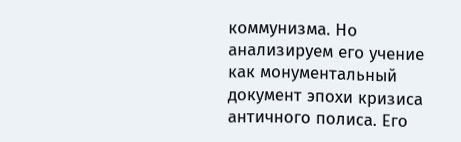коммунизма. Но анализируем его учение как монументальный документ эпохи кризиса античного полиса. Его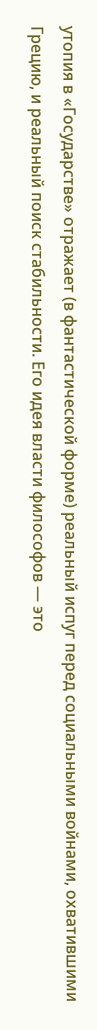утопия в «Государстве» отражает (в фантастической форме) реальный испуг перед социальными войнами, охватившими Грецию, и реальный поиск стабильности. Его идея власти философов — это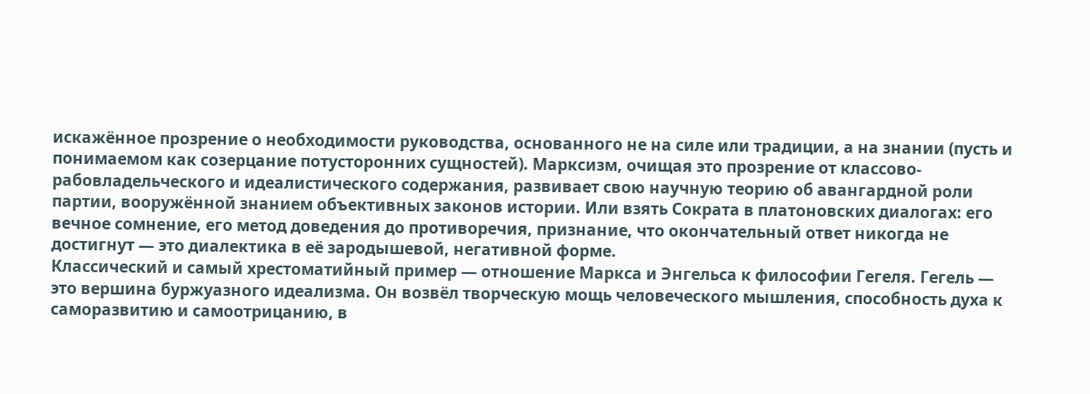искажённое прозрение о необходимости руководства, основанного не на силе или традиции, а на знании (пусть и понимаемом как созерцание потусторонних сущностей). Марксизм, очищая это прозрение от классово-рабовладельческого и идеалистического содержания, развивает свою научную теорию об авангардной роли партии, вооружённой знанием объективных законов истории. Или взять Сократа в платоновских диалогах: его вечное сомнение, его метод доведения до противоречия, признание, что окончательный ответ никогда не достигнут — это диалектика в её зародышевой, негативной форме.
Классический и самый хрестоматийный пример — отношение Маркса и Энгельса к философии Гегеля. Гегель — это вершина буржуазного идеализма. Он возвёл творческую мощь человеческого мышления, способность духа к саморазвитию и самоотрицанию, в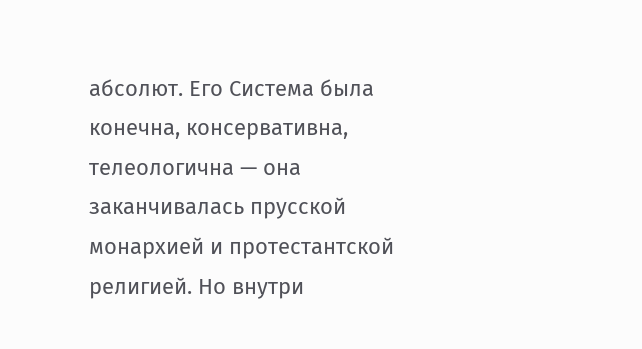абсолют. Его Система была конечна, консервативна, телеологична — она заканчивалась прусской монархией и протестантской религией. Но внутри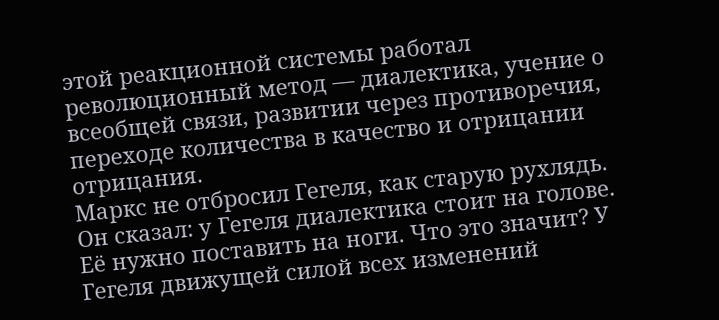этой реакционной системы работал революционный метод — диалектика, учение о всеобщей связи, развитии через противоречия, переходе количества в качество и отрицании отрицания.
Маркс не отбросил Гегеля, как старую рухлядь. Он сказал: у Гегеля диалектика стоит на голове. Её нужно поставить на ноги. Что это значит? У Гегеля движущей силой всех изменений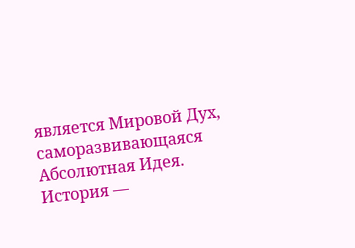является Мировой Дух, саморазвивающаяся Абсолютная Идея. История —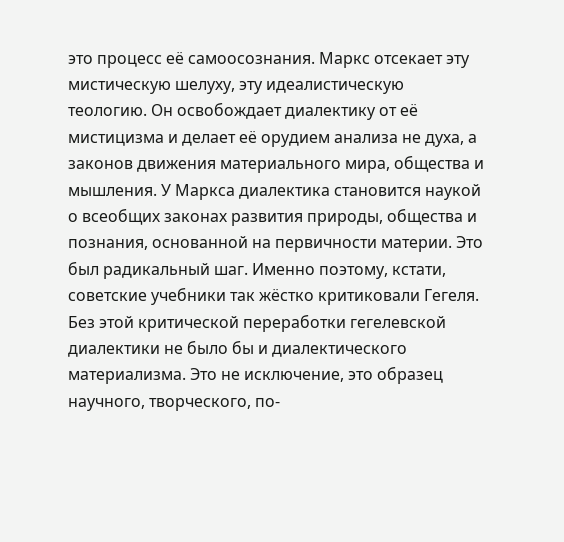это процесс её самоосознания. Маркс отсекает эту мистическую шелуху, эту идеалистическую теологию. Он освобождает диалектику от её мистицизма и делает её орудием анализа не духа, а законов движения материального мира, общества и мышления. У Маркса диалектика становится наукой о всеобщих законах развития природы, общества и познания, основанной на первичности материи. Это был радикальный шаг. Именно поэтому, кстати, советские учебники так жёстко критиковали Гегеля. Без этой критической переработки гегелевской диалектики не было бы и диалектического материализма. Это не исключение, это образец научного, творческого, по-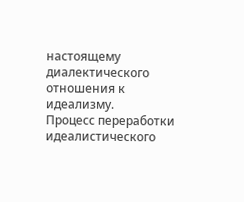настоящему диалектического отношения к идеализму.
Процесс переработки идеалистического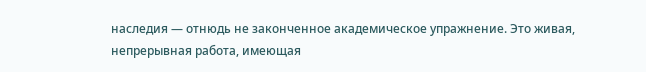наследия — отнюдь не законченное академическое упражнение. Это живая, непрерывная работа, имеющая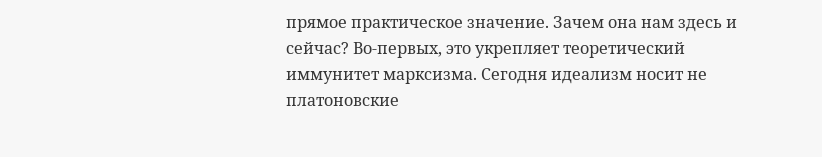прямое практическое значение. Зачем она нам здесь и сейчас? Во-первых, это укрепляет теоретический иммунитет марксизма. Сегодня идеализм носит не платоновские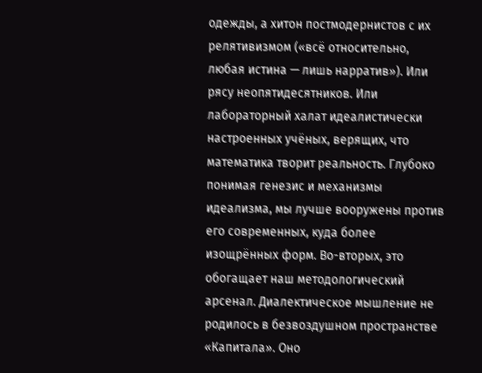одежды, а хитон постмодернистов с их релятивизмом («всё относительно, любая истина — лишь нарратив»). Или рясу неопятидесятников. Или лабораторный халат идеалистически настроенных учёных, верящих, что математика творит реальность. Глубоко понимая генезис и механизмы идеализма, мы лучше вооружены против его современных, куда более изощрённых форм. Во-вторых, это обогащает наш методологический арсенал. Диалектическое мышление не родилось в безвоздушном пространстве «Капитала». Оно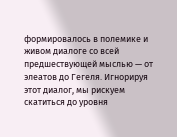формировалось в полемике и живом диалоге со всей предшествующей мыслью — от элеатов до Гегеля. Игнорируя этот диалог, мы рискуем скатиться до уровня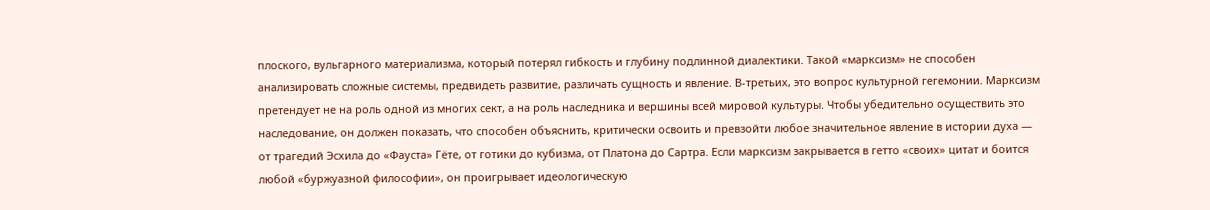плоского, вульгарного материализма, который потерял гибкость и глубину подлинной диалектики. Такой «марксизм» не способен анализировать сложные системы, предвидеть развитие, различать сущность и явление. В-третьих, это вопрос культурной гегемонии. Марксизм претендует не на роль одной из многих сект, а на роль наследника и вершины всей мировой культуры. Чтобы убедительно осуществить это наследование, он должен показать, что способен объяснить, критически освоить и превзойти любое значительное явление в истории духа — от трагедий Эсхила до «Фауста» Гёте, от готики до кубизма, от Платона до Сартра. Если марксизм закрывается в гетто «своих» цитат и боится любой «буржуазной философии», он проигрывает идеологическую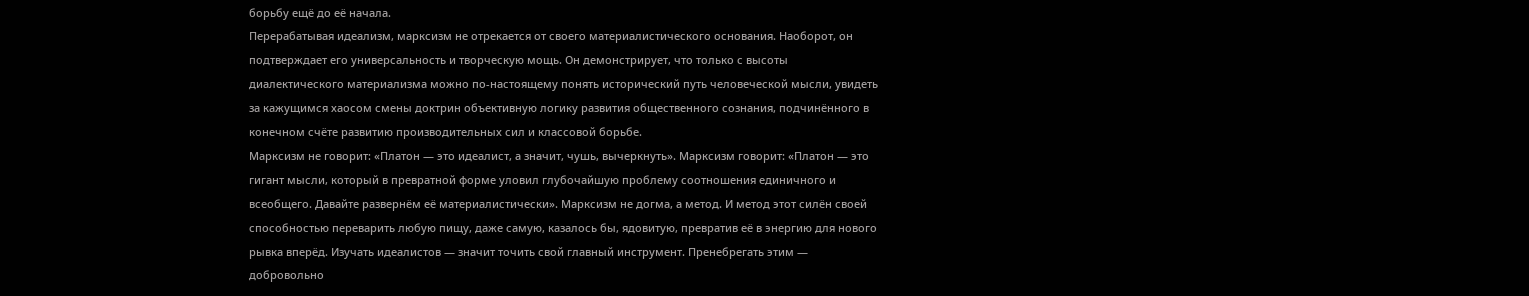борьбу ещё до её начала.
Перерабатывая идеализм, марксизм не отрекается от своего материалистического основания. Наоборот, он подтверждает его универсальность и творческую мощь. Он демонстрирует, что только с высоты диалектического материализма можно по-настоящему понять исторический путь человеческой мысли, увидеть за кажущимся хаосом смены доктрин объективную логику развития общественного сознания, подчинённого в конечном счёте развитию производительных сил и классовой борьбе.
Марксизм не говорит: «Платон — это идеалист, а значит, чушь, вычеркнуть». Марксизм говорит: «Платон — это гигант мысли, который в превратной форме уловил глубочайшую проблему соотношения единичного и всеобщего. Давайте развернём её материалистически». Марксизм не догма, а метод. И метод этот силён своей способностью переварить любую пищу, даже самую, казалось бы, ядовитую, превратив её в энергию для нового рывка вперёд. Изучать идеалистов — значит точить свой главный инструмент. Пренебрегать этим — добровольно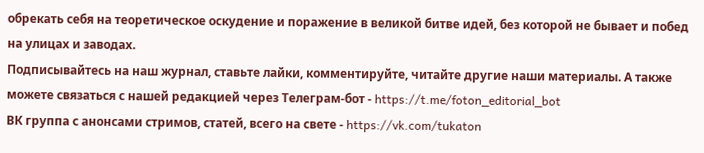обрекать себя на теоретическое оскудение и поражение в великой битве идей, без которой не бывает и побед на улицах и заводах.
Подписывайтесь на наш журнал, ставьте лайки, комментируйте, читайте другие наши материалы. А также можете связаться с нашей редакцией через Телеграм-бот - https://t.me/foton_editorial_bot
ВК группа с анонсами стримов, статей, всего на свете - https://vk.com/tukaton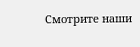Смотрите наши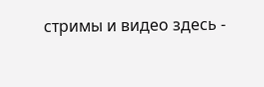стримы и видео здесь -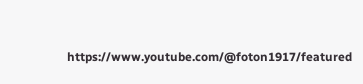https://www.youtube.com/@foton1917/featured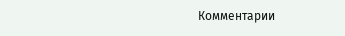Комментарии